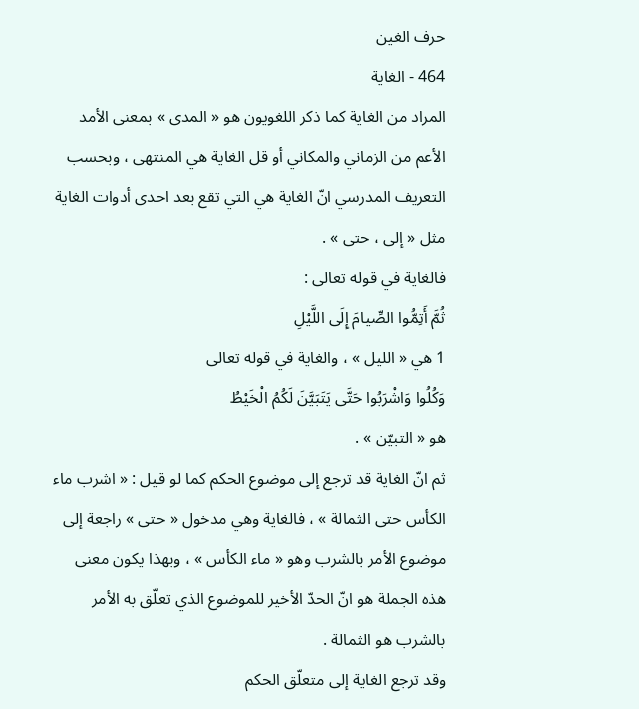حرف الغين
464 - الغاية
المراد من الغاية كما ذكر اللغويون هو « المدى » بمعنى الأمد الأعم من الزماني والمكاني أو قل الغاية هي المنتهى ، وبحسب التعريف المدرسي انّ الغاية هي التي تقع بعد احدى أدوات الغاية مثل « إلى ، حتى » .
فالغاية في قوله تعالى :
ثُمَّ أَتِمُّوا الصِّيامَ إِلَى اللَّيْلِ
1 هي « الليل » ، والغاية في قوله تعالى
وَكُلُوا وَاشْرَبُوا حَتَّى يَتَبَيَّنَ لَكُمُ الْخَيْطُ
هو « التبيّن » .
ثم انّ الغاية قد ترجع إلى موضوع الحكم كما لو قيل : « اشرب ماء الكأس حتى الثمالة » ، فالغاية وهي مدخول « حتى » راجعة إلى موضوع الأمر بالشرب وهو « ماء الكأس » ، وبهذا يكون معنى هذه الجملة هو انّ الحدّ الأخير للموضوع الذي تعلّق به الأمر بالشرب هو الثمالة .
وقد ترجع الغاية إلى متعلّق الحكم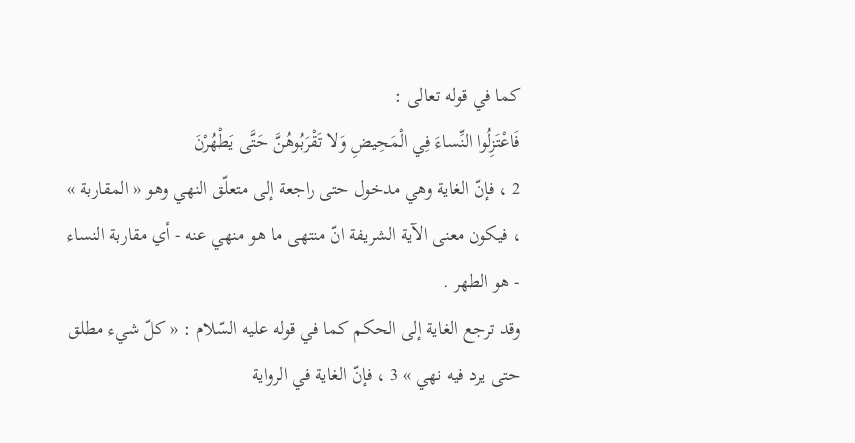كما في قوله تعالى :
فَاعْتَزِلُوا النِّساءَ فِي الْمَحِيضِ وَلا تَقْرَبُوهُنَّ حَتَّى يَطْهُرْنَ
2 ، فإنّ الغاية وهي مدخول حتى راجعة إلى متعلّق النهي وهو « المقاربة » ، فيكون معنى الآية الشريفة انّ منتهى ما هو منهي عنه - أي مقاربة النساء - هو الطهر .
وقد ترجع الغاية إلى الحكم كما في قوله عليه السّلام : « كلّ شيء مطلق حتى يرد فيه نهي » 3 ، فإنّ الغاية في الرواية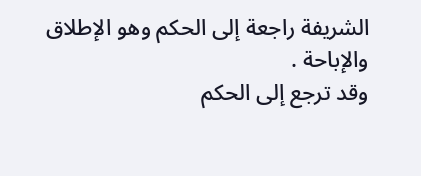الشريفة راجعة إلى الحكم وهو الإطلاق والإباحة .
وقد ترجع إلى الحكم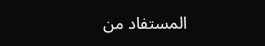المستفاد من